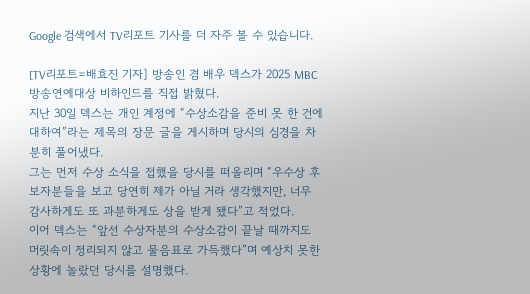Google 검색에서 TV리포트 기사를 더 자주 볼 수 있습니다.

[TV리포트=배효진 기자] 방송인 겸 배우 덱스가 2025 MBC 방송연예대상 비하인드를 직접 밝혔다.
지난 30일 덱스는 개인 계정에 “수상소감을 준비 못 한 건에 대하여”라는 제목의 장문 글을 게시하며 당시의 심경을 차분히 풀어냈다.
그는 먼저 수상 소식을 접했을 당시를 떠올리며 “우수상 후보자분들을 보고 당연히 제가 아닐 거라 생각했지만, 너무 감사하게도 또 과분하게도 상을 받게 됐다”고 적었다.
이어 덱스는 “앞선 수상자분의 수상소감이 끝날 때까지도 머릿속이 정리되지 않고 물음표로 가득했다”며 예상치 못한 상황에 놀랐던 당시를 설명했다.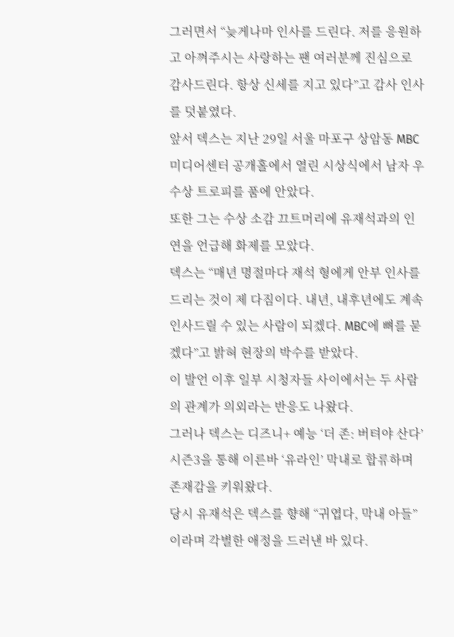그러면서 “늦게나마 인사를 드린다. 저를 응원하고 아껴주시는 사랑하는 팬 여러분께 진심으로 감사드린다. 항상 신세를 지고 있다”고 감사 인사를 덧붙였다.
앞서 덱스는 지난 29일 서울 마포구 상암동 MBC 미디어센터 공개홀에서 열린 시상식에서 남자 우수상 트로피를 품에 안았다.
또한 그는 수상 소감 끄트머리에 유재석과의 인연을 언급해 화제를 모았다.
덱스는 “매년 명절마다 재석 형에게 안부 인사를 드리는 것이 제 다짐이다. 내년, 내후년에도 계속 인사드릴 수 있는 사람이 되겠다. MBC에 뼈를 묻겠다”고 밝혀 현장의 박수를 받았다.
이 발언 이후 일부 시청자들 사이에서는 두 사람의 관계가 의외라는 반응도 나왔다.
그러나 덱스는 디즈니+ 예능 ‘더 존: 버텨야 산다’ 시즌3을 통해 이른바 ‘유라인’ 막내로 합류하며 존재감을 키워왔다.
당시 유재석은 덱스를 향해 “귀엽다, 막내 아들”이라며 각별한 애정을 드러낸 바 있다.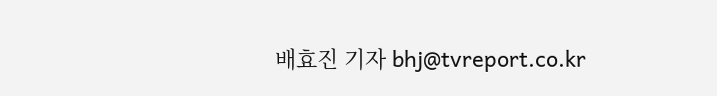배효진 기자 bhj@tvreport.co.kr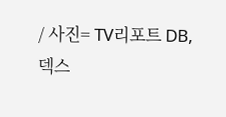/ 사진= TV리포트 DB, 덱스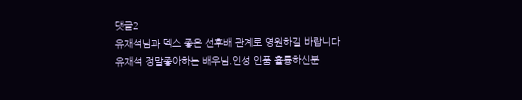댓글2
유재석님과 덱스 좋은 선후배 관계로 영원하길 바랍니다
유재석 정말좋아하는 배우님.인성 인품 휼륭하신분